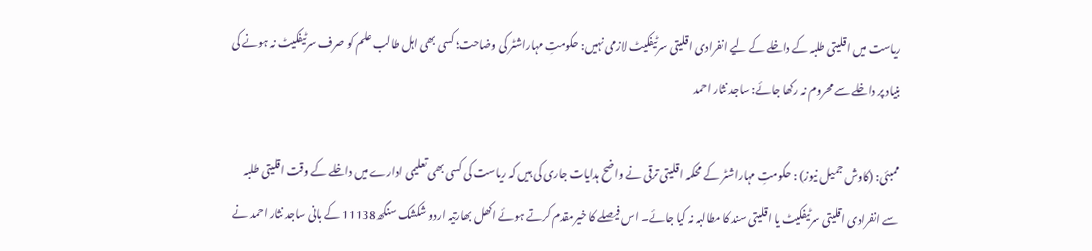ریاست میں اقلیتی طلبہ کے داخلے کے لیے انفرادی اقلیتی سرٹیفکیٹ لازمی نہیں: حکومتِ مہاراشٹر کی وضاحت؛ کسی بھی اہل طالب علم کو صرف سرٹیفکیٹ نہ ہونے کی بنیاد پر داخلے سے محروم نہ رکھا جائے: ساجد نثار احمد

ممبئی: (کاوش جمیل نیوز) : حکومتِ مہاراشٹر کے محکمہ اقلیتی ترقی نے واضح ہدایات جاری کی ہیں کہ ریاست کی کسی بھی تعلیمی ادارے میں داخلے کے وقت اقلیتی طلبہ سے انفرادی اقلیتی سرٹیفکیٹ یا اقلیتی سند کا مطالبہ نہ کیا جائے۔ اس فیصلے کا خیرمقدم کرتے ہوئے اکھل بھارتیہ اردو شکشک سنگھ11138 کے بانی ساجد نثار احمد نے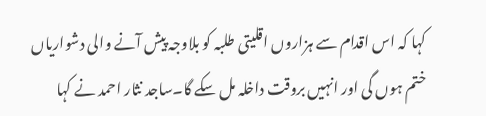کہا کہ اس اقدام سے ہزاروں اقلیتی طلبہ کو بلاوجہ پیش آنے والی دشواریاں ختم ہوں گی اور انہیں بروقت داخلہ مل سکے گا۔ساجد نثار احمد نے کہا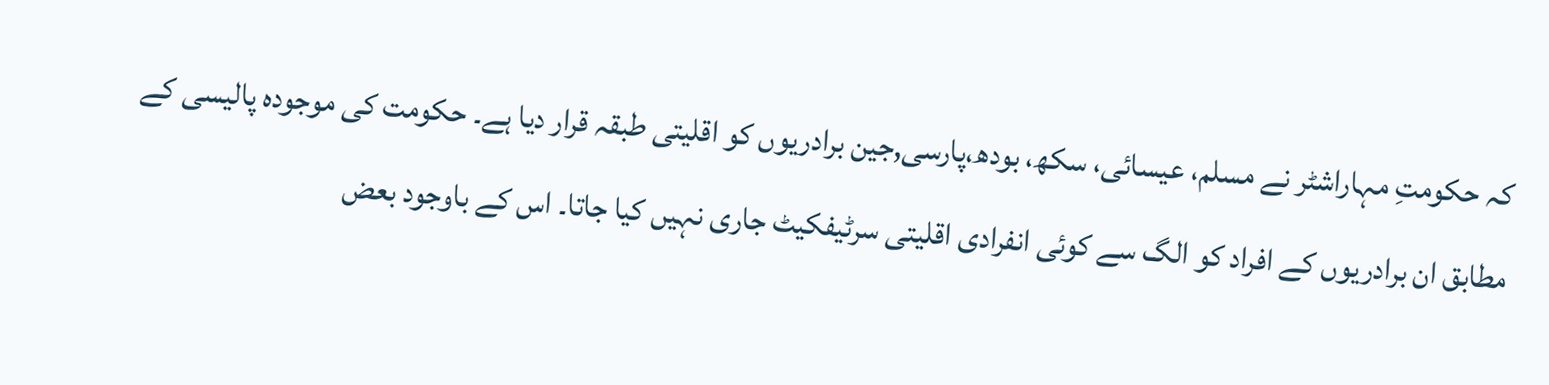کہ حکومتِ مہاراشٹر نے مسلم، عیسائی، سکھ، بودھ،پارسی,جین برادریوں کو اقلیتی طبقہ قرار دیا ہے۔ حکومت کی موجودہ پالیسی کے مطابق ان برادریوں کے افراد کو الگ سے کوئی انفرادی اقلیتی سرٹیفکیٹ جاری نہیں کیا جاتا۔ اس کے باوجود بعض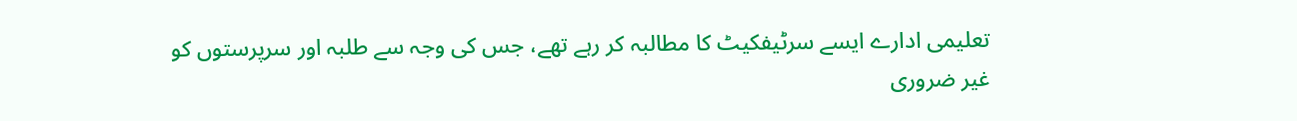تعلیمی ادارے ایسے سرٹیفکیٹ کا مطالبہ کر رہے تھے، جس کی وجہ سے طلبہ اور سرپرستوں کو غیر ضروری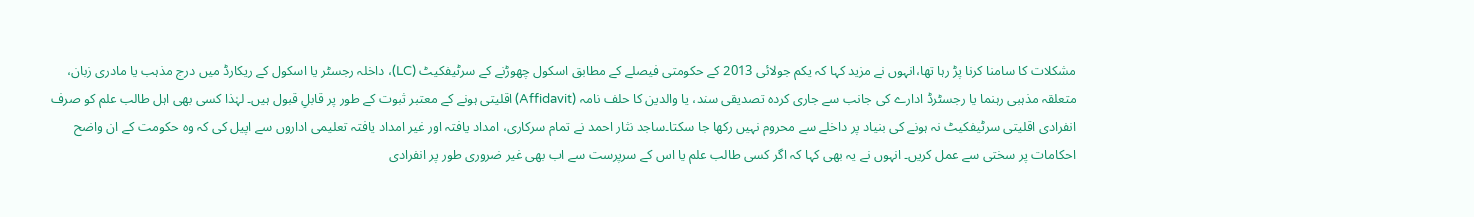مشکلات کا سامنا کرنا پڑ رہا تھا،انہوں نے مزید کہا کہ یکم جولائی 2013 کے حکومتی فیصلے کے مطابق اسکول چھوڑنے کے سرٹیفکیٹ (LC)، داخلہ رجسٹر یا اسکول کے ریکارڈ میں درج مذہب یا مادری زبان، متعلقہ مذہبی رہنما یا رجسٹرڈ ادارے کی جانب سے جاری کردہ تصدیقی سند، یا والدین کا حلف نامہ (Affidavit) اقلیتی ہونے کے معتبر ثبوت کے طور پر قابلِ قبول ہیں۔ لہٰذا کسی بھی اہل طالب علم کو صرف انفرادی اقلیتی سرٹیفکیٹ نہ ہونے کی بنیاد پر داخلے سے محروم نہیں رکھا جا سکتا۔ساجد نثار احمد نے تمام سرکاری، امداد یافتہ اور غیر امداد یافتہ تعلیمی اداروں سے اپیل کی کہ وہ حکومت کے ان واضح احکامات پر سختی سے عمل کریں۔ انہوں نے یہ بھی کہا کہ اگر کسی طالب علم یا اس کے سرپرست سے اب بھی غیر ضروری طور پر انفرادی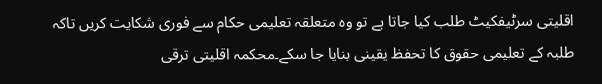اقلیتی سرٹیفکیٹ طلب کیا جاتا ہے تو وہ متعلقہ تعلیمی حکام سے فوری شکایت کریں تاکہ طلبہ کے تعلیمی حقوق کا تحفظ یقینی بنایا جا سکے۔محکمہ اقلیتی ترقی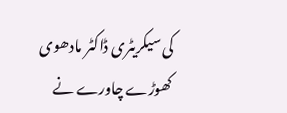کی سیکریٹری ڈاکٹر مادھوی کھوڑے چاورے نے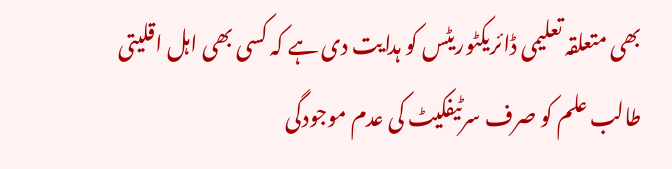بھی متعلقہ تعلیمی ڈائریکٹوریٹس کو ہدایت دی ہے کہ کسی بھی اہل اقلیتی طالب علم کو صرف سرٹیفکیٹ کی عدم موجودگی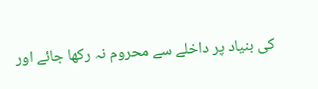کی بنیاد پر داخلے سے محروم نہ رکھا جائے اور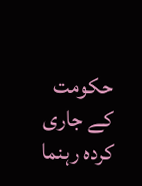حکومت کے جاری کردہ رہنما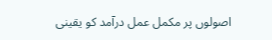اصولوں پر مکمل عمل درآمد کو یقینی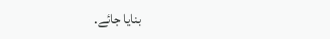بنایا جائے.